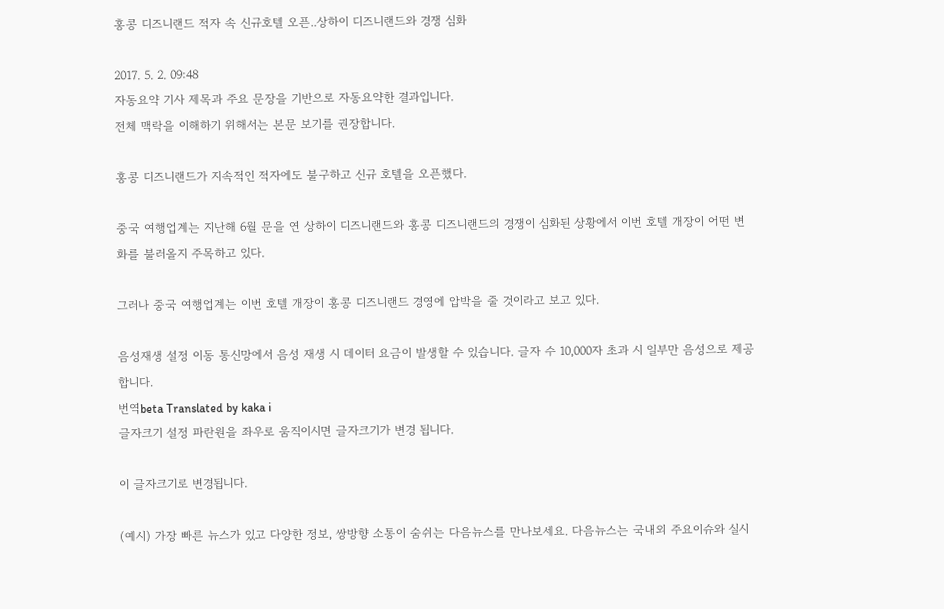홍콩 디즈니랜드 적자 속 신규호텔 오픈..상하이 디즈니랜드와 경쟁 심화

2017. 5. 2. 09:48
자동요약 기사 제목과 주요 문장을 기반으로 자동요약한 결과입니다.
전체 맥락을 이해하기 위해서는 본문 보기를 권장합니다.

홍콩 디즈니랜드가 지속적인 적자에도 불구하고 신규 호텔을 오픈했다.

중국 여행업계는 지난해 6월 문을 연 상하이 디즈니랜드와 홍콩 디즈니랜드의 경쟁이 심화된 상황에서 이번 호텔 개장이 어떤 변화를 불러올지 주목하고 있다.

그러나 중국 여행업계는 이번 호텔 개장이 홍콩 디즈니랜드 경영에 압박을 줄 것이라고 보고 있다.

음성재생 설정 이동 통신망에서 음성 재생 시 데이터 요금이 발생할 수 있습니다. 글자 수 10,000자 초과 시 일부만 음성으로 제공합니다.
번역beta Translated by kaka i
글자크기 설정 파란원을 좌우로 움직이시면 글자크기가 변경 됩니다.

이 글자크기로 변경됩니다.

(예시) 가장 빠른 뉴스가 있고 다양한 정보, 쌍방향 소통이 숨쉬는 다음뉴스를 만나보세요. 다음뉴스는 국내외 주요이슈와 실시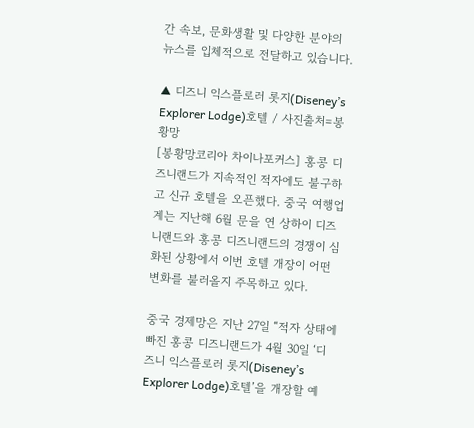간 속보, 문화생활 및 다양한 분야의 뉴스를 입체적으로 전달하고 있습니다.

▲ 디즈니 익스플로러 롯지(Diseney’s Explorer Lodge)호텔 / 사진출처=봉황망
[봉황망코리아 차이나포커스] 홍콩 디즈니랜드가 지속적인 적자에도 불구하고 신규 호텔을 오픈했다. 중국 여행업계는 지난해 6월 문을 연 상하이 디즈니랜드와 홍콩 디즈니랜드의 경쟁이 심화된 상황에서 이번 호텔 개장이 어떤 변화를 불러올지 주목하고 있다.

중국 경제망은 지난 27일 “적자 상태에 빠진 홍콩 디즈니랜드가 4월 30일 ‘디즈니 익스플로러 롯지(Diseney’s Explorer Lodge)호텔’을 개장할 예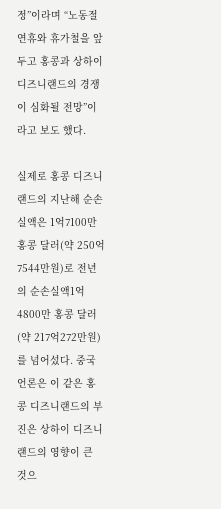정”이라며 “노동절 연휴와 휴가철을 앞두고 홍콩과 상하이 디즈니랜드의 경쟁이 심화될 전망”이라고 보도 했다.

실제로 홍콩 디즈니랜드의 지난해 순손실액은 1억7100만 홍콩 달러(약 250억7544만원)로 전년의 순손실액1억4800만 홍콩 달러(약 217억272만원)를 넘어섰다. 중국 언론은 이 같은 홍콩 디즈니랜드의 부진은 상하이 디즈니랜드의 영향이 큰 것으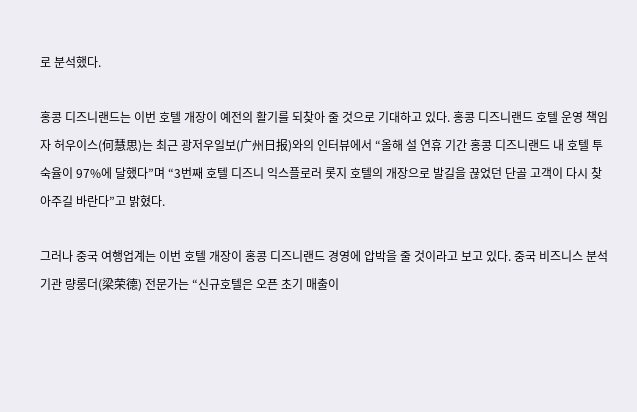로 분석했다.

홍콩 디즈니랜드는 이번 호텔 개장이 예전의 활기를 되찾아 줄 것으로 기대하고 있다. 홍콩 디즈니랜드 호텔 운영 책임자 허우이스(何慧思)는 최근 광저우일보(广州日报)와의 인터뷰에서 “올해 설 연휴 기간 홍콩 디즈니랜드 내 호텔 투숙율이 97%에 달했다”며 “3번째 호텔 디즈니 익스플로러 롯지 호텔의 개장으로 발길을 끊었던 단골 고객이 다시 찾아주길 바란다”고 밝혔다.

그러나 중국 여행업계는 이번 호텔 개장이 홍콩 디즈니랜드 경영에 압박을 줄 것이라고 보고 있다. 중국 비즈니스 분석 기관 량롱더(梁荣德) 전문가는 “신규호텔은 오픈 초기 매출이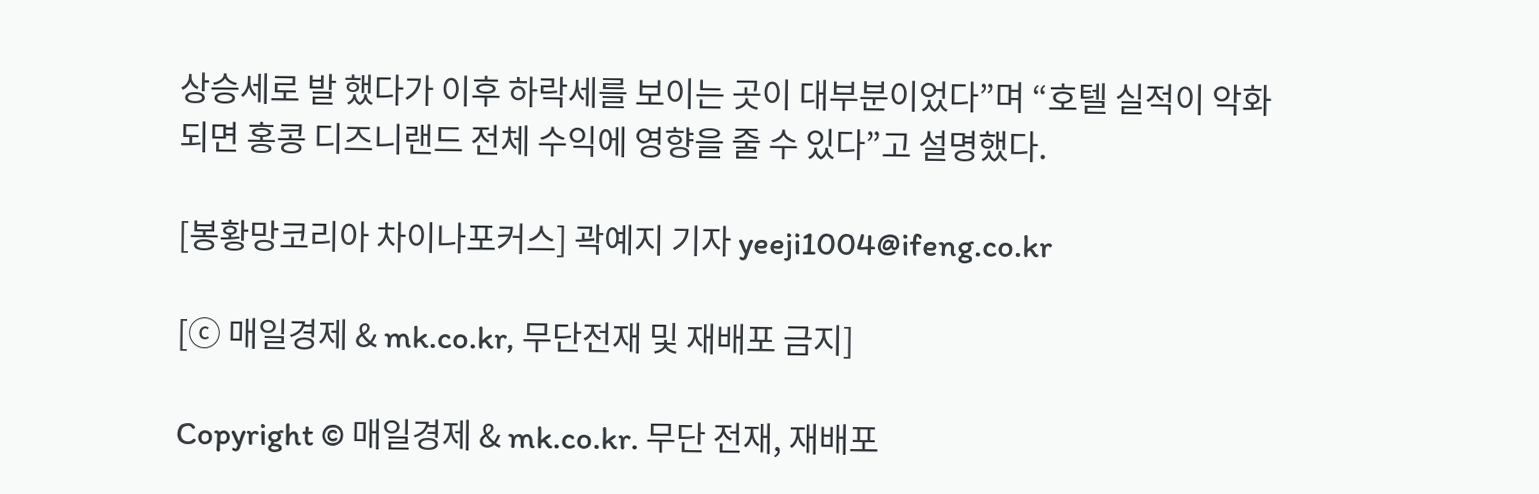상승세로 발 했다가 이후 하락세를 보이는 곳이 대부분이었다”며 “호텔 실적이 악화되면 홍콩 디즈니랜드 전체 수익에 영향을 줄 수 있다”고 설명했다.

[봉황망코리아 차이나포커스] 곽예지 기자 yeeji1004@ifeng.co.kr

[ⓒ 매일경제 & mk.co.kr, 무단전재 및 재배포 금지]

Copyright © 매일경제 & mk.co.kr. 무단 전재, 재배포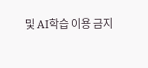및 AI학습 이용 금지